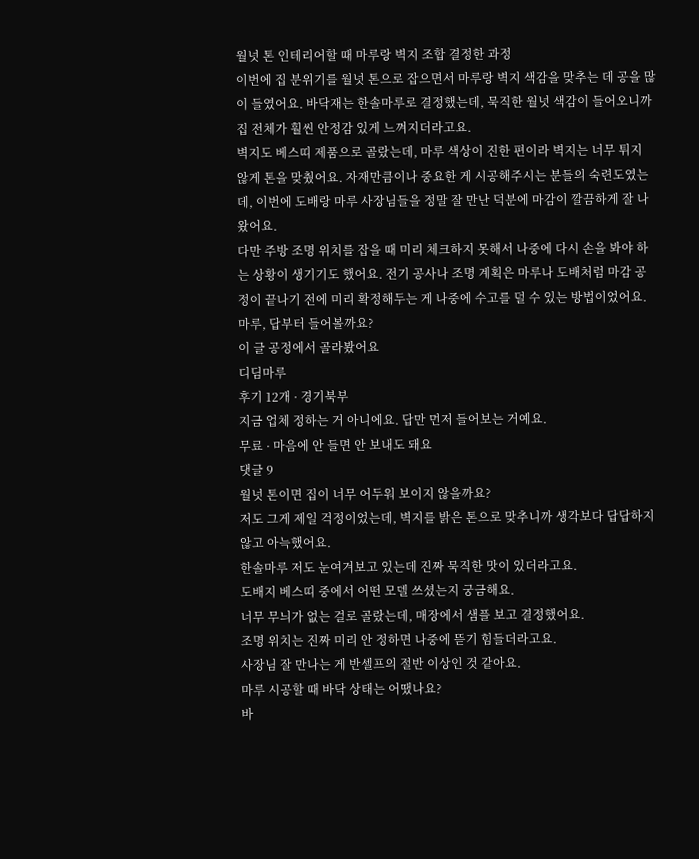월넛 톤 인테리어할 때 마루랑 벽지 조합 결정한 과정
이번에 집 분위기를 월넛 톤으로 잡으면서 마루랑 벽지 색감을 맞추는 데 공을 많이 들였어요. 바닥재는 한솔마루로 결정했는데, 묵직한 월넛 색감이 들어오니까 집 전체가 훨씬 안정감 있게 느껴지더라고요.
벽지도 베스띠 제품으로 골랐는데, 마루 색상이 진한 편이라 벽지는 너무 튀지 않게 톤을 맞췄어요. 자재만큼이나 중요한 게 시공해주시는 분들의 숙련도였는데, 이번에 도배랑 마루 사장님들을 정말 잘 만난 덕분에 마감이 깔끔하게 잘 나왔어요.
다만 주방 조명 위치를 잡을 때 미리 체크하지 못해서 나중에 다시 손을 봐야 하는 상황이 생기기도 했어요. 전기 공사나 조명 계획은 마루나 도배처럼 마감 공정이 끝나기 전에 미리 확정해두는 게 나중에 수고를 덜 수 있는 방법이었어요.
마루, 답부터 들어볼까요?
이 글 공정에서 골라봤어요
디딤마루
후기 12개 · 경기북부
지금 업체 정하는 거 아니에요. 답만 먼저 들어보는 거예요.
무료 · 마음에 안 들면 안 보내도 돼요
댓글 9
월넛 톤이면 집이 너무 어두워 보이지 않을까요?
저도 그게 제일 걱정이었는데, 벽지를 밝은 톤으로 맞추니까 생각보다 답답하지 않고 아늑했어요.
한솔마루 저도 눈여겨보고 있는데 진짜 묵직한 맛이 있더라고요.
도배지 베스띠 중에서 어떤 모델 쓰셨는지 궁금해요.
너무 무늬가 없는 걸로 골랐는데, 매장에서 샘플 보고 결정했어요.
조명 위치는 진짜 미리 안 정하면 나중에 뜯기 힘들더라고요.
사장님 잘 만나는 게 반셀프의 절반 이상인 것 같아요.
마루 시공할 때 바닥 상태는 어땠나요?
바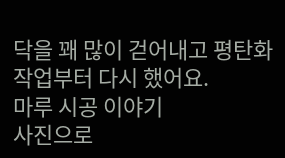닥을 꽤 많이 걷어내고 평탄화 작업부터 다시 했어요.
마루 시공 이야기
사진으로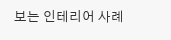보는 인테리어 사례